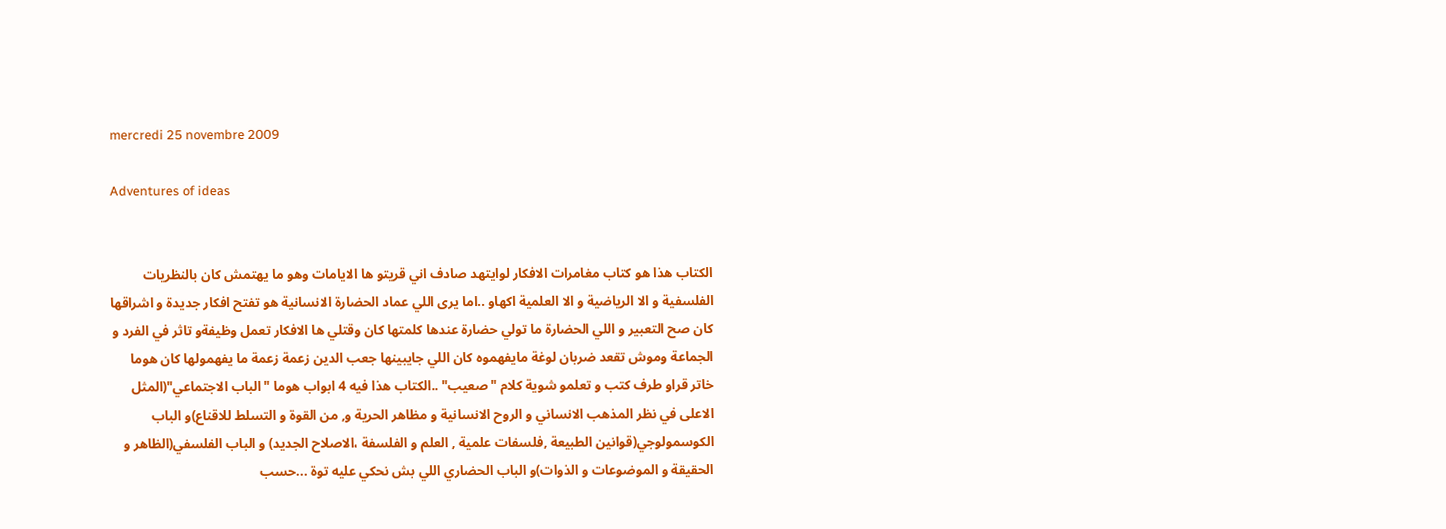mercredi 25 novembre 2009

Adventures of ideas


الكتاب هذا هو كتاب مغامرات الافكار لوايتهد صادف اني قريتو ها الايامات وهو ما يهتمش كان بالنظريات الفلسفية و الا الرياضية و الا العلمية اكهاو ..اما يرى اللي عماد الحضارة الانسانية هو تفتح افكار جديدة و اشراقها كان صح التعبير و اللي الحضارة ما تولي حضارة عندها كلمتها كان وقتلي ها الافكار تعمل وظيفةو تاثر في الفرد و الجماعة وموش تقعد ضربان لوغة مايفهموه كان اللي جايبينها جعب الدين زعمة زعمة ما يفهمولها كان هوما خاتر قراو طرف كتب و تعلمو شوية كلام "صعيب" ..الكتاب هذا فيه 4 ابواب هوما "الباب الاجتماعي"(المثل الاعلى في نظر المذهب الانساني و الروح الانسانية و مظاهر الحرية و, من القوة و التسلط للاقناع)و الباب الكوسمولوجي(قوانين الطبيعة ,فلسفات علمية , العلم و الفلسفة ،الاصلاح الجديد) و الباب الفلسفي(الظاهر و الحقيقة و الموضوعات و الذوات)و الباب الحضاري اللي بش نحكي عليه توة ...حسب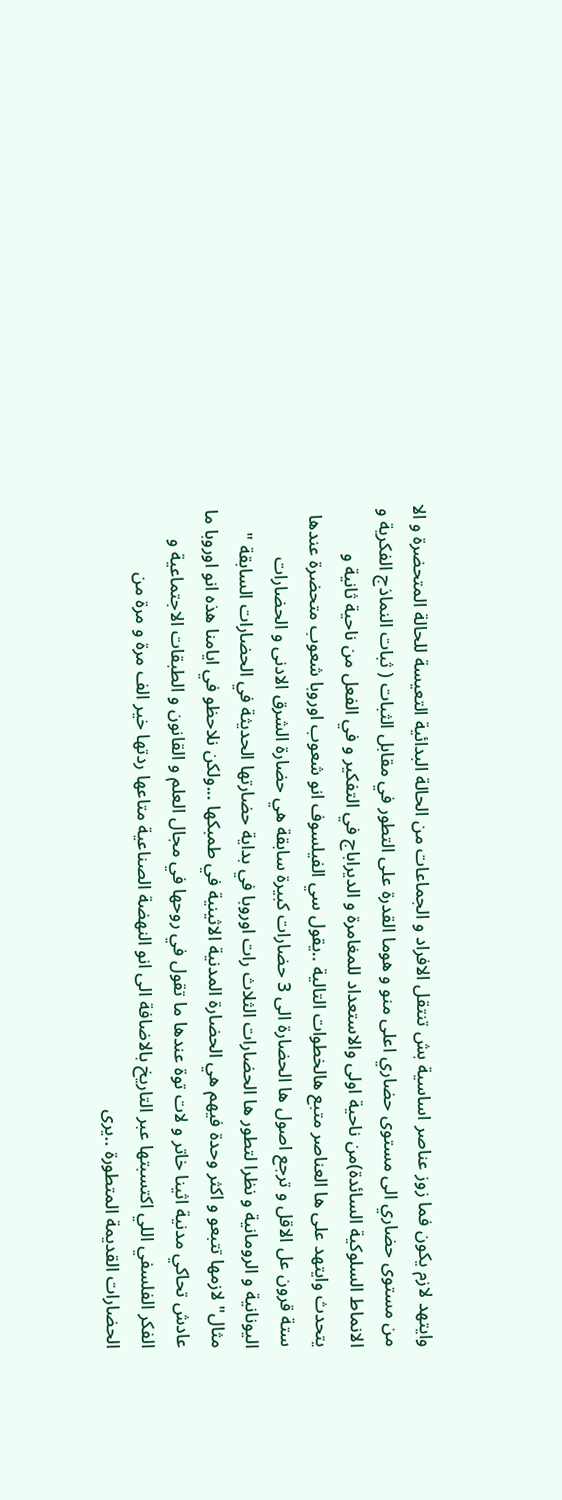وايتهد لازم يكون فما زوز عناصر اساسية بش تنتقل الافراد و الجماعات من الحالة البدائية التعيسة للحالة المتحضرة و الا من مستوى حضاري الى مستوى حضاري اعلى منو و هوما القدرة على التطور في مقابل الثبات ( ثبات النماذج الفكرية و الانماط السلوكية السائدة)من ناحية اولى والاستعداد للمغامرة و الديراباج في التفكير و في الفعل من ناحية ثانية و يتحدث وايتهد على ها العناصر متبع هالخطوات التالية ..يقول سي الفيلسوف انو شعوب اوروبا شعوب متحضرة عندها ستة قرون عل الاقل و ترجع اصول ها الحضارة الى 3 حضارات كبيرة سابقة هي حضارة الشرق الادنى و الحضارات اليونانية و الرومانية و نظرا لتطور ها الحضارات الثلاث رات اوروبا في بداية حضارتها الحديثة في الحضارات السابقة " مثال" لازمها تتبعو و اكثر وحدة فيهم هي الحضارة المدنية الاثينية في طمبكها ...ولكن نلاحظو في ايامنا هذه انو اوروبا ما عادش تحاكي مدنية اثينا خاتر و لات توة عندها ما تقول في روحها في مجال العلم و القانون و الطبقات الاجتماعية و الفكر الفلسفي اللي اكتسبتها عبر التاريخ بالاضافة الى انو النهضة الصناعية متاعها ردتها خير الف مرة و مرة من الحضارات القديمة المتطورة ..يرى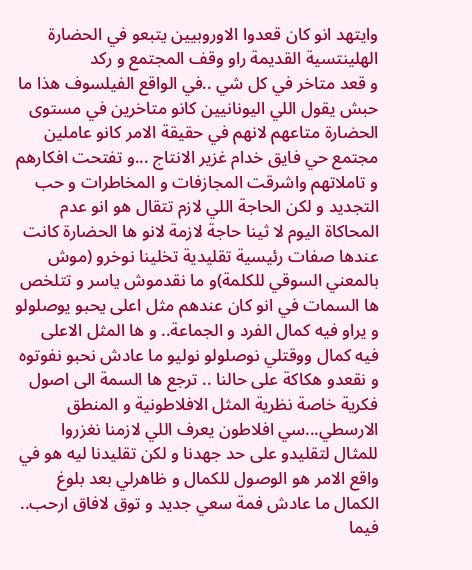وايتهد انو كان قعدوا الاوروبيين يتبعو في الحضارة الهلينتسية القديمة راو وقف المجتمع و ركد
و قعد متاخر في كل شي ..في الواقع الفيلسوف هذا ما حبش يقول اللي اليونانيين كانو متاخرين في مستوى الحضارة متاعهم لانهم في حقيقة الامر كانو عاملين مجتمع حي فايق خدام غزير الانتاج ...و تفتحت افكارهم و تاملاتهم واشرقت المجازفات و المخاطرات و حب التجديد و لكن الحاجة اللي لازم تتقال هو انو عدم المحاكاة اليوم لا ثينا حاجة لازمة لانو ها الحضارة كانت عندها صفات رئيسية تقليدية تخلينا نوخرو (موش بالمعني السوقي للكلمة)و ما نقدموش ياسر و تتلخص ها السمات في انو كان عندهم مثل اعلى يحبو يوصلولو و يراو فيه كمال الفرد و الجماعة.. و ها المثل الاعلى فيه كمال ووقتلي نوصلولو نوليو ما عادش نحبو نفوتوه و نقعدو هكاكة على حالنا .. ترجع ها السمة الى اصول فكرية خاصة نظرية المثل الافلاطونية و المنطق الارسطي...سي افلاطون يعرف اللي لازمنا نغزروا للمثال لتقليدو على حد جهدنا و لكن تقليدنا ليه هو في واقع الامر هو الوصول للكمال و ظاهرلي بعد بلوغ الكمال ما عادش فمة سعي جديد و توق لافاق ارحب.. فيما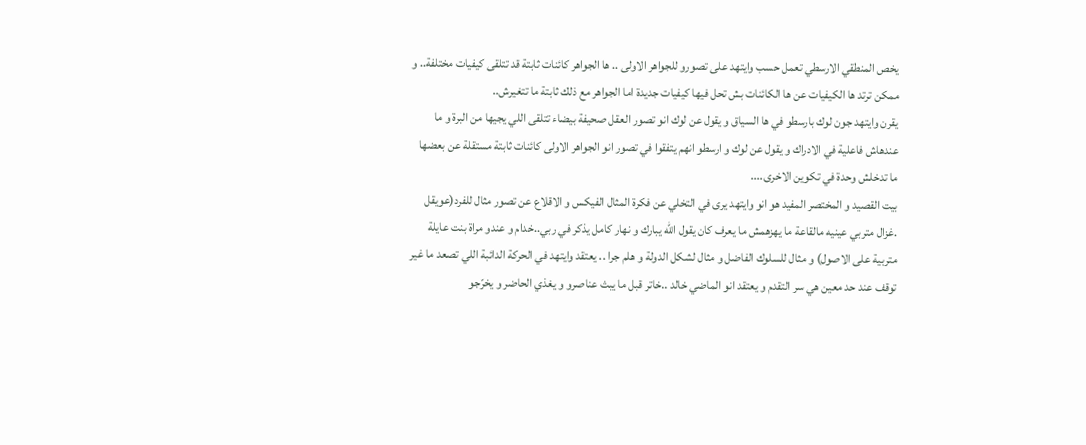يخص المنطقي الارسطي تعمل حسب وايتهد على تصورو للجواهر الاولى .. ها الجواهر كائنات ثابتة قد تتلقى كيفيات مختلفة.. و ممكن ترتد ها الكيفيات عن ها الكائنات بش تحل فيها كيفيات جديدة اما الجواهر مع ذلك ثابتة ما تتغيرش..
يقرن وايتهد جون لوك بارسطو في ها السياق و يقول عن لوك انو تصور العقل صحيفة بيضاء تتلقى اللي يجيها من البرة و ما عندهاش فاعلية في الادراك و يقول عن لوك و ارسطو انهم يتفقوا في تصور انو الجواهر الاولى كائنات ثابتة مستقلة عن بعضها ما تدخلش وحدة في تكوين الاخرى....
بيت القصيد و المختصر المفيد هو انو وايتهد يرى في التخلي عن فكرة المثال الفيكس و الاقلاع عن تصور مثال للفرد(عويقل .غزال متربي عينيه مالقاعة ما يهزهمش ما يعرف كان يقول الله يبارك و نهار كامل يذكر في ربي..خدام و عندو مراة بنت عايلة متربية على الاصول) و مثال للسلوك الفاضل و مثال لشكل الدولة و هلم جرا .. يعتقد وايتهد في الحركة الدائبة اللي تصعد ما غير توقف عند حد معين هي سر التقدم و يعتقد انو الماضي خالد ..خاتر قبل ما يبث عناصرو و يغذي الحاضر و يخرّجو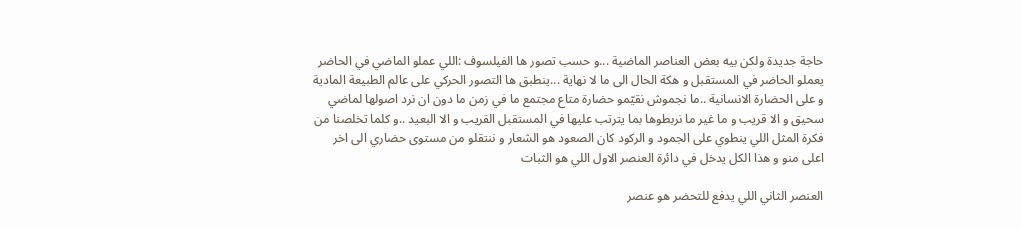حاجة جديدة ولكن بيه بعض العناصر الماضية ...و حسب تصور ها الفيلسوف :اللي عملو الماضي في الحاضر يعملو الحاضر في المستقبل و هكة الحال الى ما لا نهاية ...ينطبق ها التصور الحركي على عالم الطبيعة المادية و على الحضارة الانسانية ..ما نجموش نقيّمو حضارة متاع مجتمع ما في زمن ما دون ان نرد اصولها لماضي سحيق و الا قريب و ما غير ما نربطوها بما يترتب عليها في المستقبل القريب و الا البعيد ..و كلما تخلصنا من فكرة المثل اللي ينطوي على الجمود و الركود كان الصعود هو الشعار و ننتقلو من مستوى حضاري الى اخر اعلى منو و هذا الكل يدخل في دائرة العنصر الاول اللي هو الثبات

العنصر الثاني اللي يدفع للتحضر هو عنصر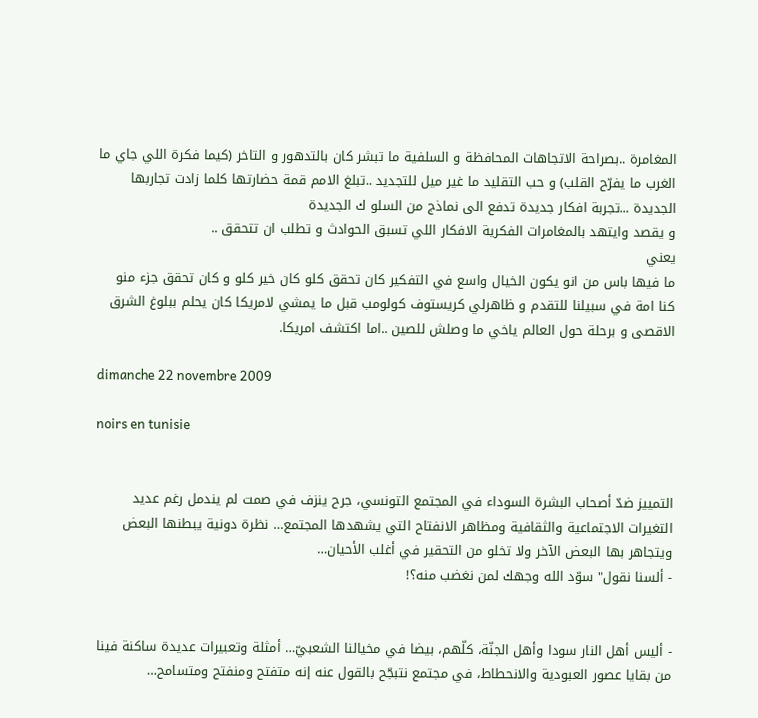المغامرة ..بصراحة الاتجاهات المحافظة و السلفية ما تبشر كان بالتدهور و التاخر (كيما فكرة اللي جاي ما الغرب ما يفرّح القلب) و حب التقليد ما غير ميل للتجديد ..تبلغ الامم قمة حضارتها كلما زادت تجاربها الجديدة ...تجربة افكار جديدة تدفع الى نماذج من السلو ك الجديدة
و يقصد وايتهد بالمغامرات الفكرية الافكار اللي تسبق الحوادث و تطلب ان تتحقق ..
يعني
ما فيها باس من انو يكون الخيال واسع في التفكير كان تحقق كلو كان خير كلو و كان تحقق جزء منو كنا امة في سبيلنا للتقدم و ظاهرلي كريستوف كولومب قبل ما يمشي لامريكا كان يحلم ببلوغ الشرق الاقصى و برحلة حول العالم ياخي ما وصلش للصين ..اما اكتشف امريكا.

dimanche 22 novembre 2009

noirs en tunisie


التمييز ضدّ أصحاب البشرة السوداء في المجتمع التونسي، جرح ينزف في صمت لم يندمل رغم عديد التغيرات الاجتماعية والثقافية ومظاهر الانفتاح التي يشهدها المجتمع… نظرة دونية يبطنها البعض ويتجاهر بها البعض الآخر ولا تخلو من التحقير في أغلب الأحيان…
- ألسنا نقول" سوّد الله وجهك لمن نغضب منه؟!


- أليس أهل النار سودا وأهل الجنّة، كلّهم، بيضا في مخيالنا الشعبيّ… أمثلة وتعبيرات عديدة ساكنة فينا من بقايا عصور العبودية والانحطاط، في مجتمع نتبجّح بالقول عنه إنه متفتح ومنفتح ومتسامح…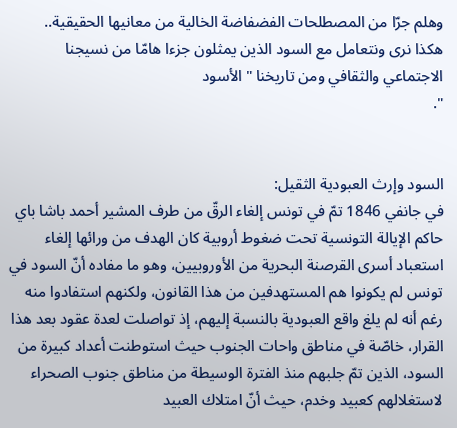وهلم جرّا من المصطلحات الفضفاضة الخالية من معانيها الحقيقية..
هكذا نرى ونتعامل مع السود الذين يمثلون جزءا هامّا من نسيجنا الاجتماعي والثقافي ومن تاريخنا " الأسود
".


السود وإرث العبودية الثقيل:
في جانفي 1846 تمّ في تونس إلغاء الرقّ من طرف المشير أحمد باشا باي حاكم الإيالة التونسية تحت ضغوط أروبية كان الهدف من ورائها إلغاء استعباد أسرى القرصنة البحرية من الأوروبيين، وهو ما مفاده أنّ السود في تونس لم يكونوا هم المستهدفين من هذا القانون، ولكنهم استفادوا منه رغم أنه لم يلغ واقع العبودية بالنسبة إليهم، إذ تواصلت لعدة عقود بعد هذا القرار، خاصّة في مناطق واحات الجنوب حيث استوطنت أعداد كبيرة من السود، الذين تمّ جلبهم منذ الفترة الوسيطة من مناطق جنوب الصحراء لاستغلالهم كعبيد وخدم، حيث أنّ امتلاك العبيد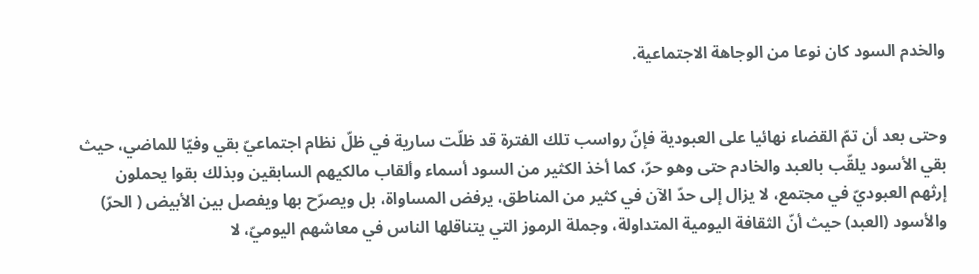والخدم السود كان نوعا من الوجاهة الاجتماعية.


وحتى بعد أن تمّ القضاء نهائيا على العبودية فإنّ رواسب تلك الفترة قد ظلّت سارية في ظلّ نظام اجتماعيّ بقي وفيّا للماضي، حيث بقي الأسود يلقّب بالعبد والخادم حتى وهو حرّ، كما أخذ الكثير من السود أسماء وألقاب مالكيهم السابقين وبذلك بقوا يحملون إرثهم العبوديّ في مجتمع، لا يزال إلى حدّ الآن في كثير من المناطق، يرفض المساواة، بل ويصرّح بها ويفصل بين الأبيض ( الحرّ) والأسود (العبد) حيث أنّ الثقافة اليومية المتداولة، وجملة الرموز التي يتناقلها الناس في معاشهم اليوميّ، لا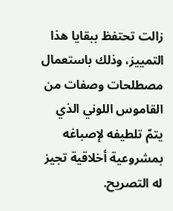زالت تحتفظ ببقايا هذا التمييز، وذلك باستعمال مصطلحات وصفات من القاموس اللوني الذي يتمّ تلطيفه لإصباغه بمشروعية أخلاقية تجيز له التصريح.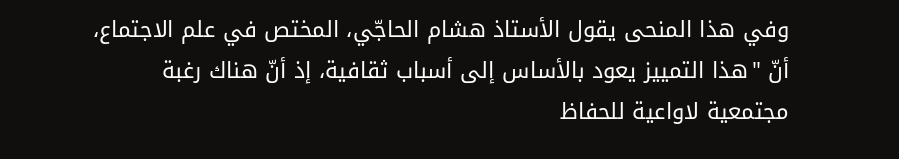وفي هذا المنحى يقول الأستاذ هشام الحاجّي، المختص في علم الاجتماع، أنّ "هذا التمييز يعود بالأساس إلى أسباب ثقافية، إذ أنّ هناك رغبة مجتمعية لاواعية للحفاظ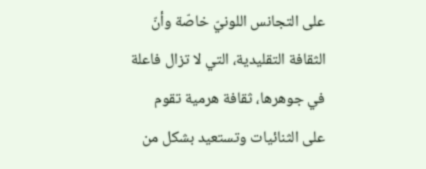على التجانس اللونيّ خاصّة وأنّ الثقافة التقليدية، التي لا تزال فاعلة في جوهرها، ثقافة هرمية تقوم على الثنائيات وتستعيد بشكل من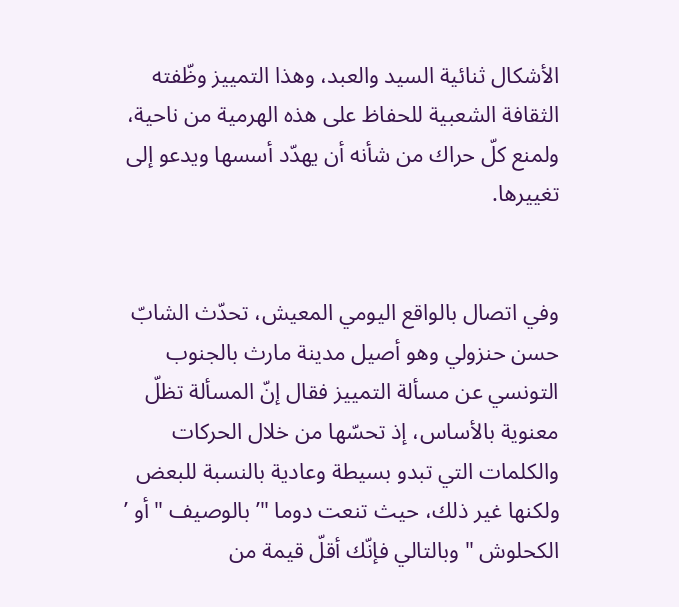الأشكال ثنائية السيد والعبد، وهذا التمييز وظّفته الثقافة الشعبية للحفاظ على هذه الهرمية من ناحية، ولمنع كلّ حراك من شأنه أن يهدّد أسسها ويدعو إلى تغييرها.


وفي اتصال بالواقع اليومي المعيش، تحدّث الشابّ حسن حنزولي وهو أصيل مدينة مارث بالجنوب التونسي عن مسألة التمييز فقال إنّ المسألة تظلّ معنوية بالأساس، إذ تحسّها من خلال الحركات والكلمات التي تبدو بسيطة وعادية بالنسبة للبعض ولكنها غير ذلك، حيث تنعت دوما "’ بالوصيف " أو ’ الكحلوش " وبالتالي فإنّك أقلّ قيمة من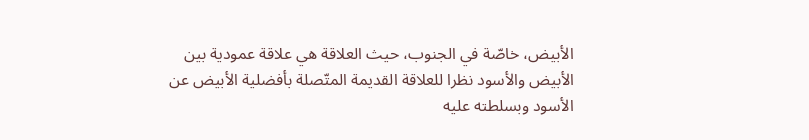الأبيض، خاصّة في الجنوب، حيث العلاقة هي علاقة عمودية بين الأبيض والأسود نظرا للعلاقة القديمة المتّصلة بأفضلية الأبيض عن الأسود وبسلطته عليه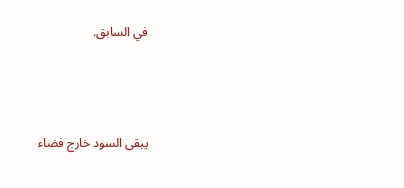في السابق.



يبقى السود خارج فضاء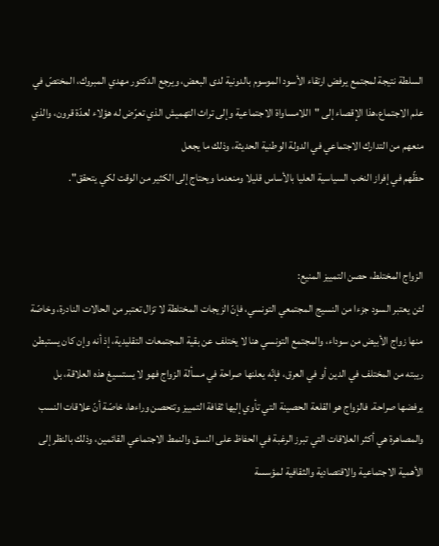السلطة نتيجة لمجتمع يرفض ارتقاء الأسود الموسوم بالدونية لدى البعض، ويرجع الدكتور مهدي المبروك، المختصّ في علم الاجتماع،هذا الإقصاء إلى "اللامساواة الاجتماعية وإلى تراث التهميش الذي تعرّض له هؤلاء لعدّة قرون، والذي منعهم من التدارك الاجتماعي في الدولة الوطنية الحديثة، وذلك ما يجعل
حظّهم في إفراز النخب السياسية العليا بالأساس قليلا ومنعدما ويحتاج إلى الكثير من الوقت لكي يتحقق".


الزواج المختلط، حصن التمييز المنيع:
لئن يعتبر السود جزءا من النسيج المجتمعي التونسي، فإنّ الزيجات المختلطة لا تزال تعتبر من الحالات النادرة، وخاصّة منها زواج الأبيض من سوداء، والمجتمع التونسي هنا لا يختلف عن بقية المجتمعات التقليدية، إذ أنه وإن كان يستبطن ريبته من المختلف في الدين أو في العرق، فإنّه يعلنها صراحة في مسألة الزواج فهو لا يستسيغ هذه العلاقة، بل يرفضها صراحة. فالزواج هو القلعة الحصينة التي تأوي إليها ثقافة التمييز وتتحصن وراءها، خاصّة أنّ علاقات النسب والمصاهرة هي أكثر العلاقات التي تبرز الرغبة في الحفاظ على النسق والنمط الاجتماعي القائمين، وذلك بالنظر إلى الأهمية الاجتماعية والاقتصادية والثقافية لمؤسسة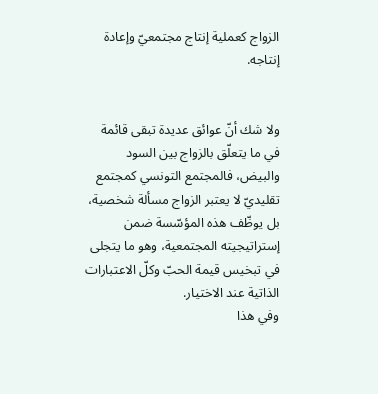الزواج كعملية إنتاج مجتمعيّ وإعادة إنتاجه.


ولا شك أنّ عوائق عديدة تبقى قائمة في ما يتعلّق بالزواج بين السود والبيض، فالمجتمع التونسي كمجتمع تقليديّ لا يعتبر الزواج مسألة شخصية، بل يوظّف هذه المؤسّسة ضمن إستراتيجيته المجتمعية، وهو ما يتجلى في تبخيس قيمة الحبّ وكلّ الاعتبارات الذاتية عند الاختيار.
وفي هذا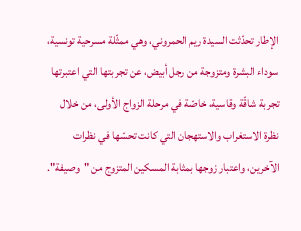الإطار تحدّثت السيدة ريم الحمروني، وهي ممثّلة مسرحية تونسية، سوداء البشرة ومتزوجة من رجل أبيض، عن تجربتها التي اعتبرتها تجربة شاقّة وقاسية، خاصّة في مرحلة الزواج الأولى، من خلال نظرة الاستغراب والاستهجان التي كانت تحسّها في نظرات الآخرين، واعتبار زوجها بمثابة المسكين المتزوج من "وصيفة".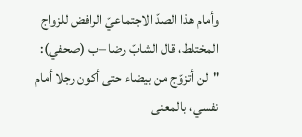وأمام هذا الصدّ الاجتماعيّ الرافض للزواج المختلط، قال الشابّ رضا –ب (صحفي): "لن أتزوّج من بيضاء حتى أكون رجلا أمام نفسي، بالمعنى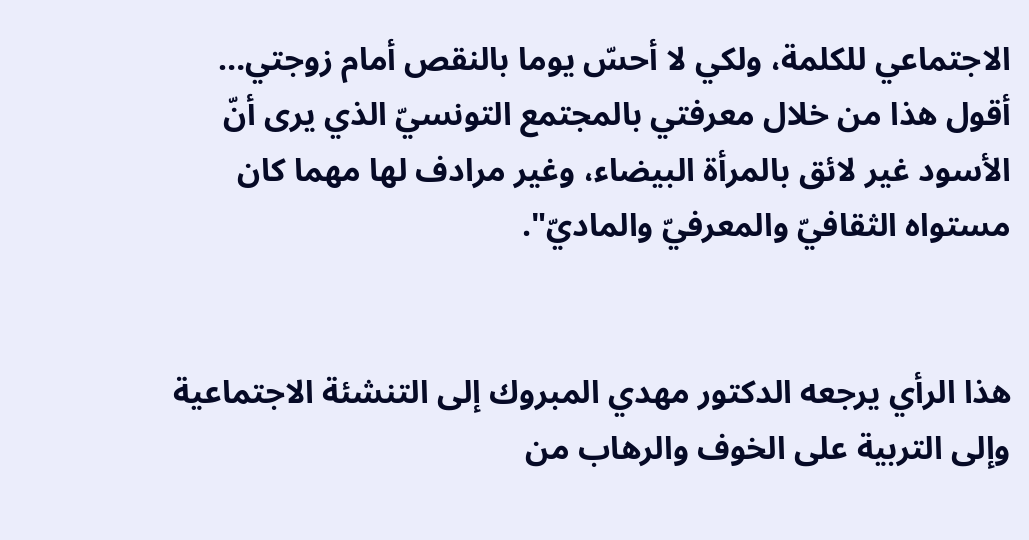الاجتماعي للكلمة، ولكي لا أحسّ يوما بالنقص أمام زوجتي… أقول هذا من خلال معرفتي بالمجتمع التونسيّ الذي يرى أنّ الأسود غير لائق بالمرأة البيضاء، وغير مرادف لها مهما كان مستواه الثقافيّ والمعرفيّ والماديّ".


هذا الرأي يرجعه الدكتور مهدي المبروك إلى التنشئة الاجتماعية وإلى التربية على الخوف والرهاب من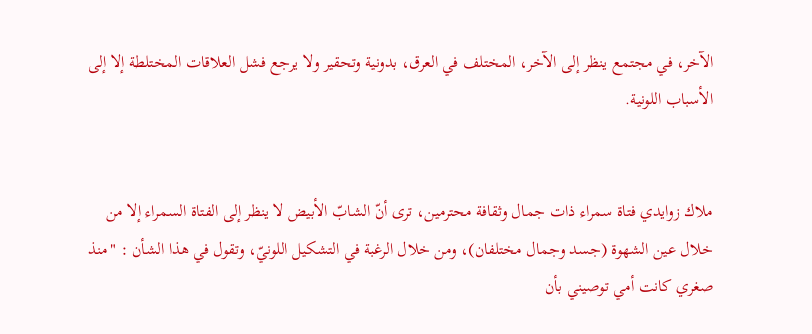الآخر، في مجتمع ينظر إلى الآخر، المختلف في العرق، بدونية وتحقير ولا يرجع فشل العلاقات المختلطة إلا إلى الأسباب اللونية.


ملاك زوايدي فتاة سمراء ذات جمال وثقافة محترمين، ترى أنّ الشابّ الأبيض لا ينظر إلى الفتاة السمراء إلا من خلال عين الشهوة (جسد وجمال مختلفان)، ومن خلال الرغبة في التشكيل اللونيّ، وتقول في هذا الشأن : "منذ صغري كانت أمي توصيني بأن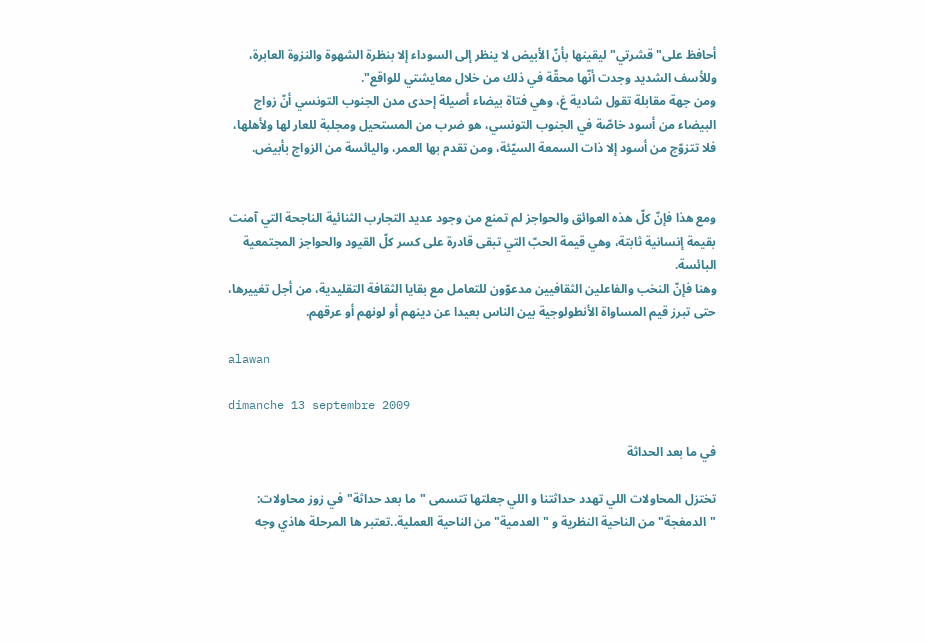أحافظ على" قشرتي" ليقينها بأنّ الأبيض لا ينظر إلى السوداء إلا بنظرة الشهوة والنزوة العابرة، وللأسف الشديد وجدت أنّها محقّة في ذلك من خلال معايشتي للواقع".
ومن جهة مقابلة تقول شادية غ، وهي فتاة بيضاء أصيلة إحدى مدن الجنوب التونسي أنّ زواج البيضاء من أسود خاصّة في الجنوب التونسي، هو ضرب من المستحيل ومجلبة للعار لها ولأهلها، فلا تتزوّج من أسود إلا ذات السمعة السيّئة، ومن تقدم بها العمر، واليائسة من الزواج بأبيض.


ومع هذا فإنّ كلّ هذه العوائق والحواجز لم تمنع من وجود عديد التجارب الثنائية الناجحة التي آمنت بقيمة إنسانية ثابتة، وهي قيمة الحبّ التي تبقى قادرة على كسر كلّ القيود والحواجز المجتمعية البائسة.
وهنا فإنّ النخب والفاعلين الثقافيين مدعوّون للتعامل مع بقايا الثقافة التقليدية، من أجل تغييرها، حتى تبرز قيم المساواة الأنطولوجية بين الناس بعيدا عن دينهم أو لونهم أو عرقهم.

alawan

dimanche 13 septembre 2009

في ما بعد الحداثة

تختزل المحاولات اللي تهدد حداثتنا و اللي جعلتها تتسمى "ما بعد حداثة"في زوز محاولات: "الدمغجة" من الناحية النظرية و "العدمية" من الناحية العملية..تعتبر ها المرحلة هاذي وجه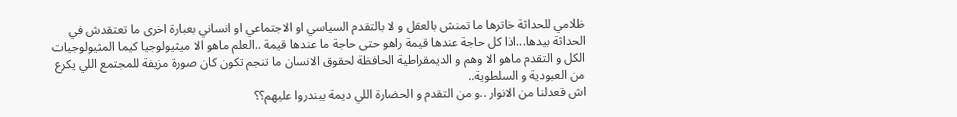ظلامي للحداثة خاترها ما تمنش بالعقل و لا بالتقدم السياسي او الاجتماعي او انساني بعبارة اخرى ما تعتقدش في الحداثة بيدها...اذا كل حاجة عندها قيمة راهو حتى حاجة ما عندها قيمة ..العلم ماهو الا ميثيولوجيا كيما المثيولوجيات الكل و التقدم ماهو الا وهم و الديمقراطية الحافظة لحقوق الانسان ما تنجم تكون كان صورة مزيفة للمجتمع اللي يكرع من العبودية و السلطوية..
اش قعدلنا من الانوار ..و من التقدم و الحضارة اللي ديمة يبندروا عليهم؟؟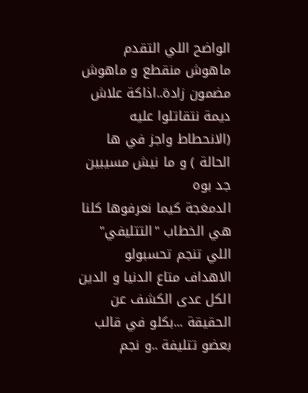الواضح اللي التقدم ماهوش منقطع و ماهوش مضمون زادة..اذاكة علاش ديمة نتقاتلوا عليه (الانحطاط واجز في ها الحالة ) و ما نيش مسيبين جد بوه
الدمغجة كيما نعرفوها كلنا هي الخطاب "التتليفي" اللي تنجم تحسبولو الاهداف متاع الدنيا و الدين الكل عدى الكشف عن الحقيقة ...بكلو في قالب بعضو تتليفة ..و نجم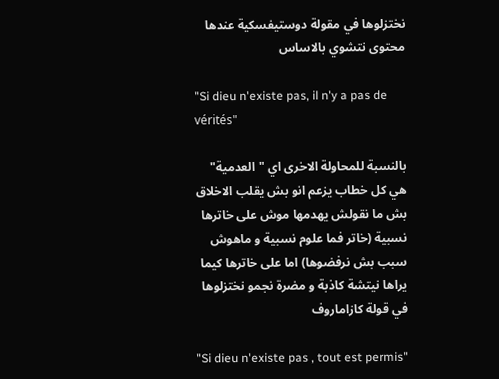نختزلوها في مقولة دوستيفسكية عندها محتوى نتشوي بالاساس

"Si dieu n'existe pas, il n'y a pas de vérités"

بالنسبة للمحاولة الاخرى اي "العدمية" هي كل خطاب يزعم انو بش يقلب الاخلاق بش ما نقولش يهدمها موش على خاترها نسبية (خاتر فما علوم نسبية و ماهوش سبب بش نرفضوها) اما على خاترها كيما يراها نيتشة كاذبة و مضرة نجمو نختزلوها في قولة كازاماروف

"Si dieu n'existe pas , tout est permis"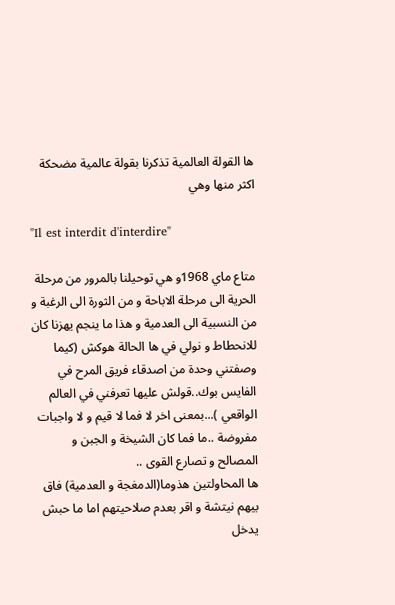ها القولة العالمية تذكرنا بقولة عالمية مضحكة اكثر منها وهي

"Il est interdit d'interdire"

متاع ماي 1968و هي توحيلنا بالمرور من مرحلة الحرية الى مرحلة الاباحة و من الثورة الى الرغبة و من النسبية الى العدمية و هذا ما ينجم يهزنا كان للانحطاط و نولي في ها الحالة هوكش (كيما وصفتني وحدة من اصدقاء فريق المرح في الفايس بوك..قولش عليها تعرفني في العالم الواقعي )...بمعنى اخر لا فما لا قيم و لا واجبات مفروضة ..ما فما كان الشيخة و الجبن و المصالح و تصارع القوى ..
ها المحاولتين هذوما(الدمغجة و العدمية) فاق بيهم نيتشة و اقر بعدم صلاحيتهم اما ما حبش يدخل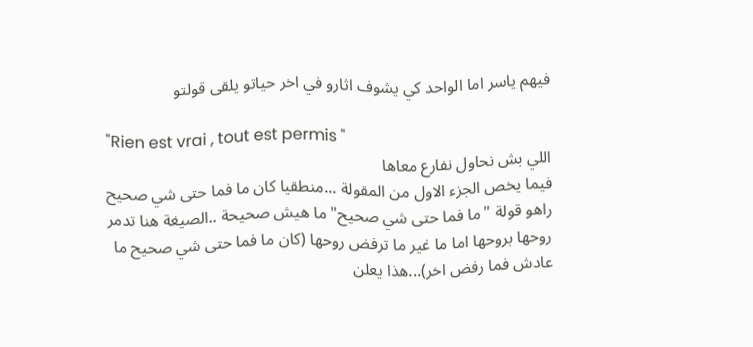فيهم ياسر اما الواحد كي يشوف اثارو في اخر حياتو يلقى قولتو

"Rien est vrai , tout est permis "
اللي بش نحاول نفارع معاها
فيما يخص الجزء الاول من المقولة ...منطقيا كان ما فما حتى شي صحيح راهو قولة "ما فما حتى شي صحيح" ما هيش صحيحة ..الصيغة هنا تدمر روحها بروحها اما ما غير ما ترفض روحها (كان ما فما حتى شي صحيح ما عادش فما رفض اخر)...هذا يعلن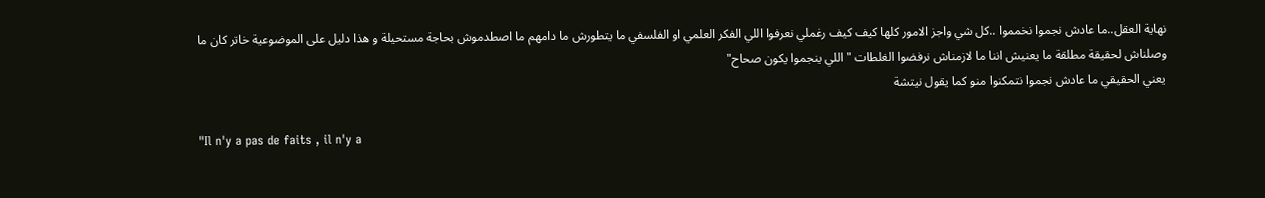نهاية العقل..ما عادش نجموا نخمموا ..كل شي واجز الامور كلها كيف كيف رغملي نعرفوا اللي الفكر العلمي او الفلسفي ما يتطورش ما دامهم ما اصطدموش بحاجة مستحيلة و هذا دليل على الموضوعية خاتر كان ما وصلناش لحقيقة مطلقة ما يعنيش اننا ما لازمناش نرفضوا الغلطات "اللي ينجموا يكون صحاح"
يعني الحقيقي ما عادش نجموا نتمكنوا منو كما يقول نيتشة

"Il n'y a pas de faits , il n'y a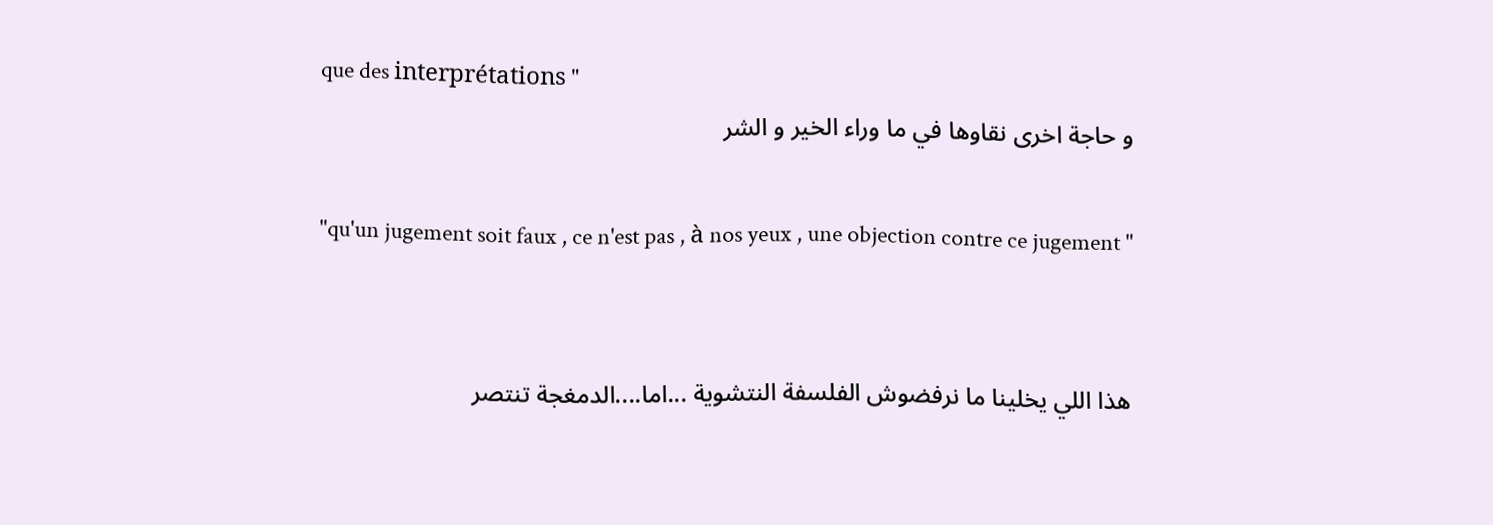que des interprétations "
و حاجة اخرى نقاوها في ما وراء الخير و الشر

"qu'un jugement soit faux , ce n'est pas , à nos yeux , une objection contre ce jugement "


هذا اللي يخلينا ما نرفضوش الفلسفة النتشوية ...اما....الدمغجة تنتصر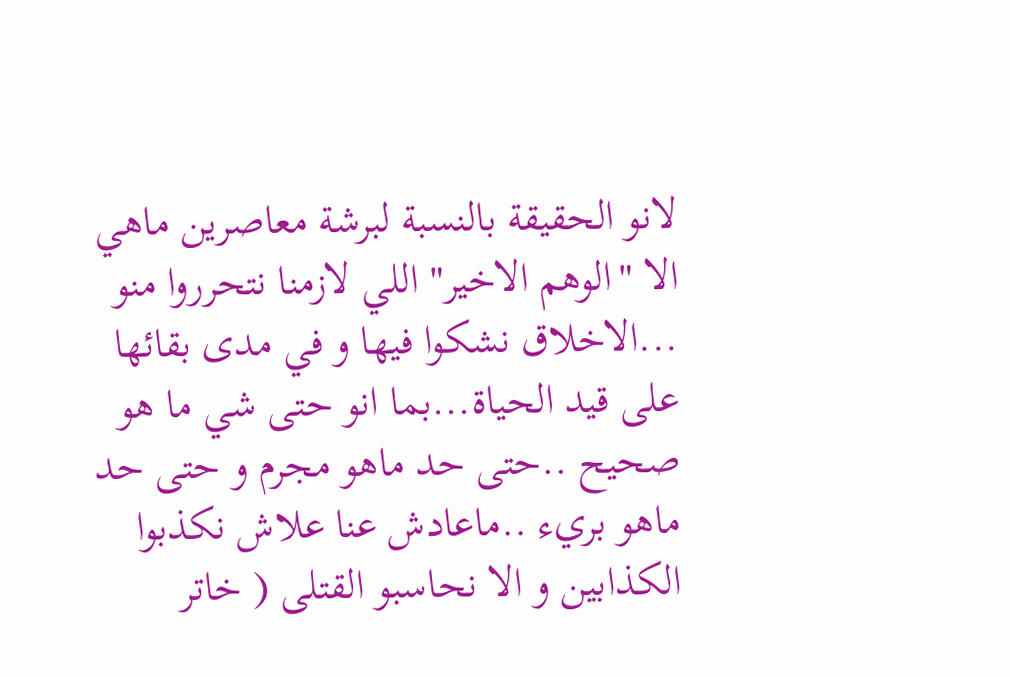لانو الحقيقة بالنسبة لبرشة معاصرين ماهي الا "الوهم الاخير" اللي لازمنا نتحرروا منو ...الاخلاق نشكوا فيها و في مدى بقائها على قيد الحياة...بما انو حتى شي ما هو صحيح ..حتى حد ماهو مجرم و حتى حد ماهو بريء ..ماعادش عنا علاش نكذبوا الكذابين و الا نحاسبو القتلى ( خاتر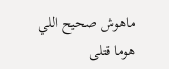ماهوش صحيح اللي هوما قتلى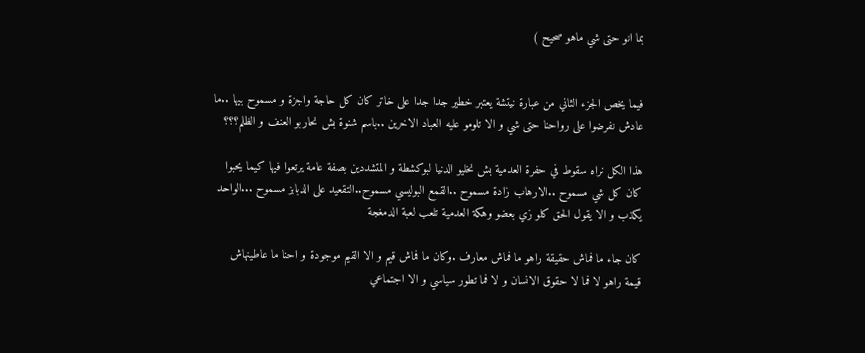بما انو حتى شي ماهو صحيح )


فيما يخص الجزء الثاني من عبارة نيتشة يعتبر خطير جدا جدا على خاتر كان كل حاجة واجزة و مسموح بيها ..ما عادش نفرضوا على رواحنا حتى شي و الا تلومو عليه العباد الاخرين ..باسم شنوة بش نحاربو العنف و الظلم؟؟؟

هذا الكل نراه سقوط في حفرة العدمية بش نخليو الدنيا لبوكشطة و المتشددين بصفة عامة يرتعوا فيها كيما يحبوا
كان كل شي مسموح ..الارهاب زادة مسموح ..القمع البوليسي مسموح..التقعيد على الدبابز مسموح ...الواحد يكذب و الا يقول الحق كلو زي بعضو وهكة العدمية تلعب لعبة الدمغجة

كان جاء ما فماش حقيقة راهو ما فماش معارف .وكان ما فماش قيم و الا القيم موجودة و احنا ما عاطينهاش قيمة راهو لا فما لا حقوق الانسان و لا فما تطور سياسي و الا اجتماعي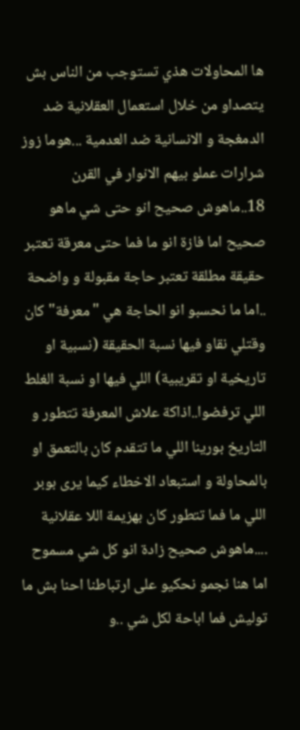ها المحاولات هذي تستوجب من الناس بش يتصداو من خلال استعمال العقلانية ضد الدمغجة و الانسانية ضد العدمية ...هوما زوز شرارات عملو بيهم الانوار في القرن 18..ماهوش صحيح انو حتى شي ماهو صحيح اما فازة انو ما فما حتى معرقة تعتبر حقيقة مطلقة تعتبر حاجة مقبولة و واضحة ..اما ما نحسبو انو الحاجة هي "معرفة" كان وقتلي نقاو فيها نسبة الحقيقة (نسبية او تاريخية او تقريبية) اللي فيها او نسبة الغلط اللي ترفضوا..اذاكة علاش المعرفة تتطور و التاريخ بورينا اللي ما تتقدم كان بالتعمق او بالمحاولة و استبعاد الاخطاء كيما يرى بوبر اللي ما فما تتطور كان بهزيمة اللا عقلانية ....ماهوش صحيح زادة انو كل شي مسموح اما هنا نجمو نحكيو على ارتباطنا احنا بش ما توليش فما اباحة لكل شي ..و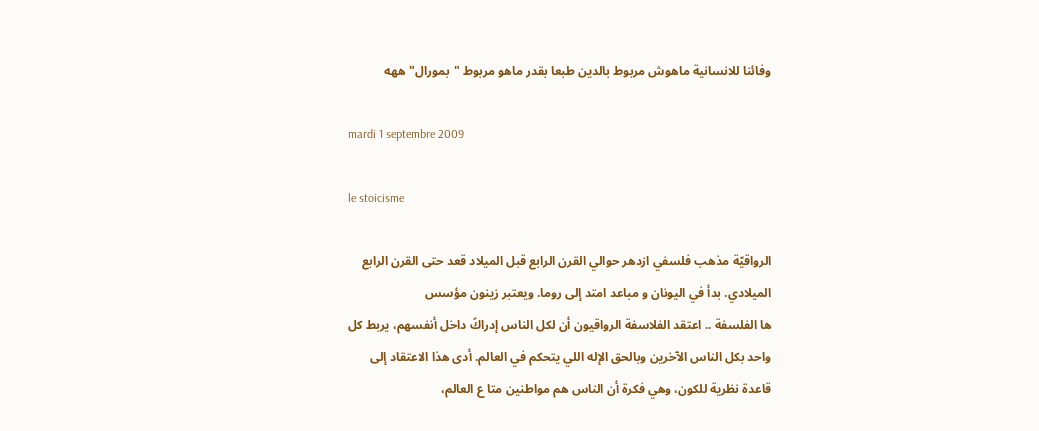وفائنا للانسانية ماهوش مربوط بالدين طبعا بقدر ماهو مربوط "بمورال"ههه

mardi 1 septembre 2009

le stoicisme

الرواقيّة مذهب فلسفي ازدهر حوالي القرن الرابع قبل الميلاد قعد حتى القرن الرابع الميلادي. بدأ في اليونان و مباعد امتد إلى روما. ويعتبر زينون مؤسس
ها الفلسفة .. اعتقد الفلاسفة الرواقيون أن لكل الناس إدراكً داخل أنفسهم، يربط كل واحد بكل الناس الآخرين وبالحق الإله اللي يتحكم في العالم. أدى هذا الاعتقاد إلى قاعدة نظرية للكون، وهي فكرة أن الناس هم مواطنين متا ع العالم،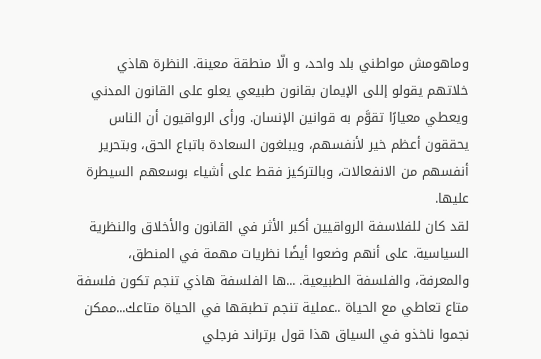وماهومش مواطني بلد واحد، و الّا منطقة معينة. النظرة هاذي خلاتهم يقولو إللى الإيمان بقانون طبيعي يعلو على القانون المدني ويعطي معيارًا تقوَّم به قوانين الإنسان. ورأى الرواقيون أن الناس يحققون أعظم خير لأنفسهم، ويبلغون السعادة باتباع الحق، وبتحرير أنفسهم من الانفعالات، وبالتركيز فقط على أشياء بوسعهم السيطرة عليها.
لقد كان للفلاسفة الرواقيين أكبر الأثر في القانون والأخلاق والنظرية السياسية. على أنهم وضعوا أيضًا نظريات مهمة في المنطق، والمعرفة، والفلسفة الطبيعية. ...ها الفلسفة هاذي تنجم تكون فلسفة متاع تعاطي مع الحياة ..عملية تنجم تطبقها في الحياة متاعك...ممكن نجموا ناخذو في السياق هذا قول برتراند فرجلي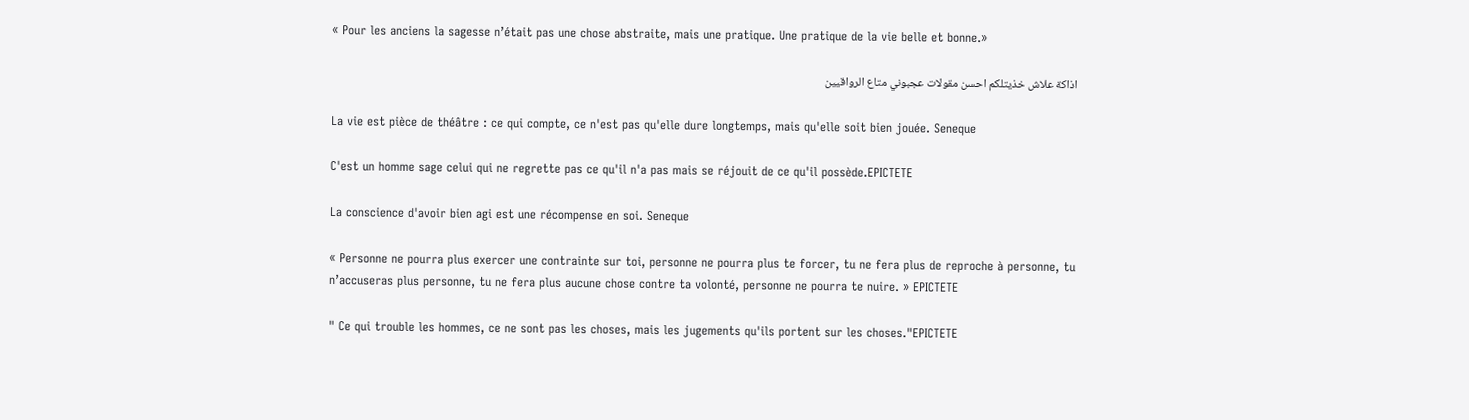« Pour les anciens la sagesse n’était pas une chose abstraite, mais une pratique. Une pratique de la vie belle et bonne.»

اذاكة علاش خذيتلكم احسن مقولات عجبوني متاع الرواقيين

La vie est pièce de théâtre : ce qui compte, ce n'est pas qu'elle dure longtemps, mais qu'elle soit bien jouée. Seneque

C'est un homme sage celui qui ne regrette pas ce qu'il n'a pas mais se réjouit de ce qu'il possède.EPICTETE

La conscience d'avoir bien agi est une récompense en soi. Seneque

« Personne ne pourra plus exercer une contrainte sur toi, personne ne pourra plus te forcer, tu ne fera plus de reproche à personne, tu n’accuseras plus personne, tu ne fera plus aucune chose contre ta volonté, personne ne pourra te nuire. » EPICTETE

" Ce qui trouble les hommes, ce ne sont pas les choses, mais les jugements qu'ils portent sur les choses."EPICTETE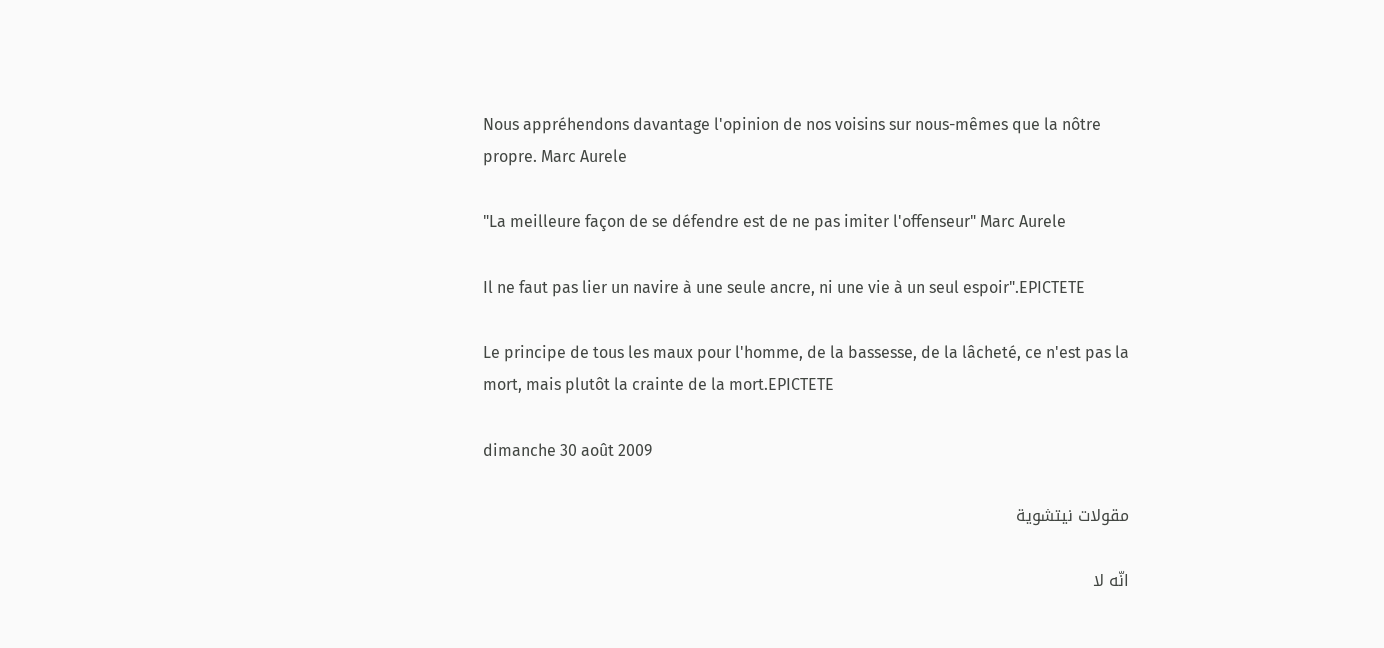Nous appréhendons davantage l'opinion de nos voisins sur nous-mêmes que la nôtre propre. Marc Aurele

"La meilleure façon de se défendre est de ne pas imiter l'offenseur" Marc Aurele

Il ne faut pas lier un navire à une seule ancre, ni une vie à un seul espoir".EPICTETE

Le principe de tous les maux pour l'homme, de la bassesse, de la lâcheté, ce n'est pas la mort, mais plutôt la crainte de la mort.EPICTETE

dimanche 30 août 2009

مقولات نيتشوية

انّه لا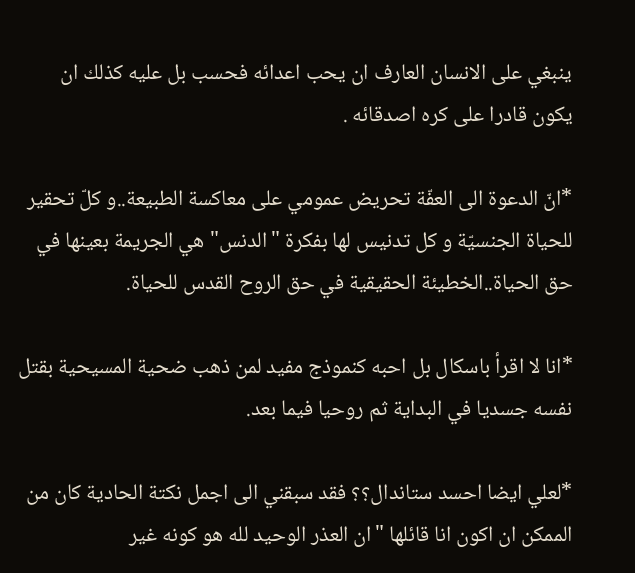ينبغي على الانسان العارف ان يحب اعدائه فحسب بل عليه كذلك ان يكون قادرا على كره اصدقائه .

*انّ الدعوة الى العفّة تحريض عمومي على معاكسة الطبيعة..و كلّ تحقير للحياة الجنسيّة و كل تدنيس لها بفكرة "الدنس" هي الجريمة بعينها في حق الحياة..الخطيئة الحقيقية في حق الروح القدس للحياة.

*انا لا اقرأ باسكال بل احبه كنموذج مفيد لمن ذهب ضحية المسيحية بقتل نفسه جسديا في البداية ثم روحيا فيما بعد.

*لعلي ايضا احسد ستاندال؟؟ فقد سبقني الى اجمل نكتة الحادية كان من الممكن ان اكون انا قائلها "ان العذر الوحيد لله هو كونه غير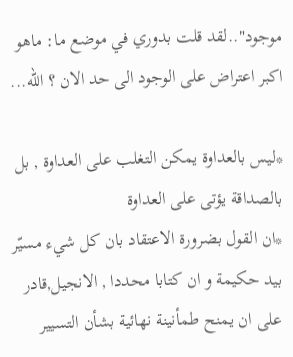موجود"..لقد قلت بدوري في موضع ما: ماهو اكبر اعتراض على الوجود الى حد الان ؟ الله...

*ليس بالعداوة يمكن التغلب على العداوة , بل بالصداقة يؤتى على العداوة
*ان القول بضرورة الاعتقاد بان كل شيء مسيّر بيد حكيمة و ان كتابا محددا , الانجيل,قادر على ان يمنح طمأنينة نهائية بشأن التسيير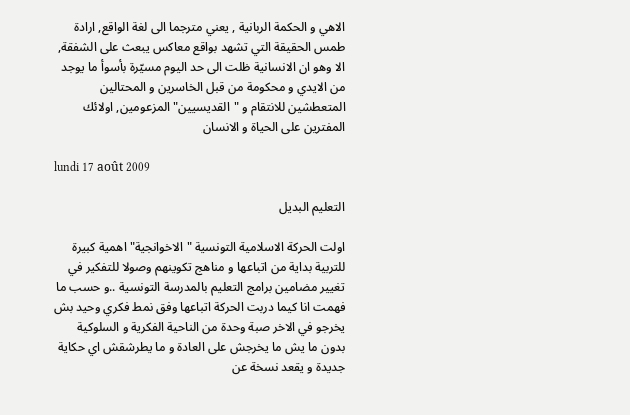الاهي و الحكمة الربانية , يعني مترجما الى لغة الواقع, ارادة طمس الحقيقة التي تشهد بواقع معاكس يبعث على الشفقة, الا وهو ان الانسانية ظلت الى حد اليوم مسيّرة بأسوأ ما يوجد من الايدي و محكومة من قبل الخاسرين و المحتالين المتعطشين للانتقام و "القديسيين" المزعومين, اولائك المفترين على الحياة و الانسان

lundi 17 août 2009

التعليم البديل

اولت الحركة الاسلامية التونسية "الاخوانجية" اهمية كبيرة للتربية بداية من اتباعها و مناهج تكوينهم وصولا للتفكير في تغيير مضامين برامج التعليم بالمدرسة التونسية ..و حسب ما فهمت انا كيما دربت الحركة اتباعها وفق نمط فكري وحيد بش يخرجو في الاخر صبة وحدة من الناحية الفكرية و السلوكية بدون ما يش ما يخرجش على العادة و ما يطرشقش اي حكاية جديدة و يقعد نسخة عن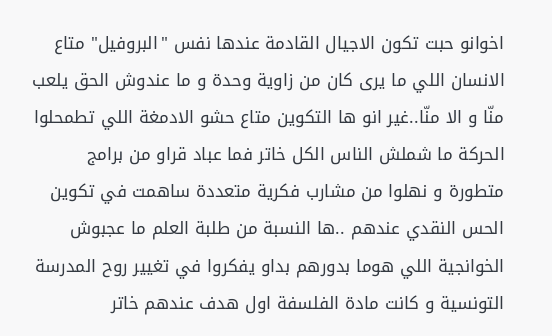اخوانو حبت تكون الاجيال القادمة عندها نفس "البروفيل" متاع الانسان اللي ما يرى كان من زاوية وحدة و ما عندوش الحق يلعب منّا و الا منّا..غير انو ها التكوين متاع حشو الادمغة اللي تطمحلوا الحركة ما شملش الناس الكل خاتر فما عباد قراو من برامج متطورة و نهلوا من مشارب فكرية متعددة ساهمت في تكوين الحس النقدي عندهم ..ها النسبة من طلبة العلم ما عجبوش الخوانجية اللي هوما بدورهم بداو يفكروا في تغيير روح المدرسة التونسية و كانت مادة الفلسفة اول هدف عندهم خاتر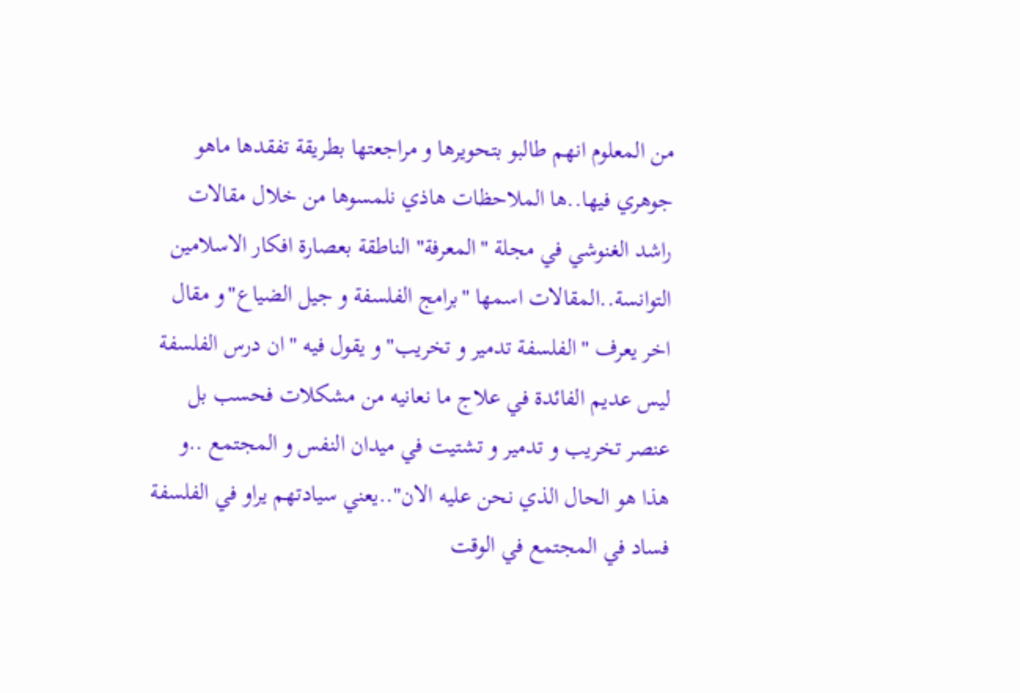من المعلوم انهم طالبو بتحويرها و مراجعتها بطريقة تفقدها ماهو جوهري فيها..ها الملاحظات هاذي نلمسوها من خلال مقالات راشد الغنوشي في مجلة "المعرفة" الناطقة بعصارة افكار الاسلامين التوانسة..المقالات اسمها "برامج الفلسفة و جيل الضياع"و مقال اخر يعرف "الفلسفة تدمير و تخريب" و يقول فيه "ان درس الفلسفة ليس عديم الفائدة في علاج ما نعانيه من مشكلات فحسب بل عنصر تخريب و تدمير و تشتيت في ميدان النفس و المجتمع ..و هذا هو الحال الذي نحن عليه الان"..يعني سيادتهم يراو في الفلسفة فساد في المجتمع في الوقت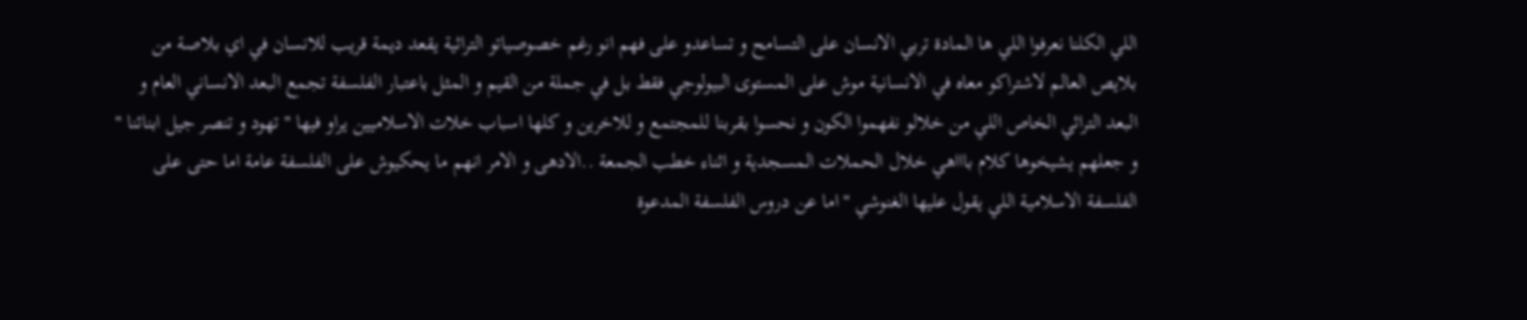اللي الكلنا نعرفوا اللي ها المادة تربي الانسان على التسامح و تساعدو على فهم انو رغم خصوصياتو التراثية يقعد ديمة قريب للانسان في اي بلاصة من بلايص العالم لاشتراكو معاه في الانسانية موش على المستوى البيولوجي فقط بل في جملة من القيم و المثل باعتبار الفلسفة تجمع البعد الانساني العام و البعد التراثي الخاص اللي من خلالو نفهموا الكون و نحسوا بقربنا للمجتمع و للاخرين و كلها اسباب خلات الاسلاميين يراو فيها "تهود و تنصر جيل ابنائنا " و جعلهم يشيخوها كلام باااهي خلال الحملات المسجدية و اثناء خطب الجمعة ..الادهى و الامر انهم ما يحكيوش على الفلسفة عامة اما حتى على الفلسفة الاسلامية اللي يقول عليها الغنوشي "اما عن دروس الفلسفة المدعوة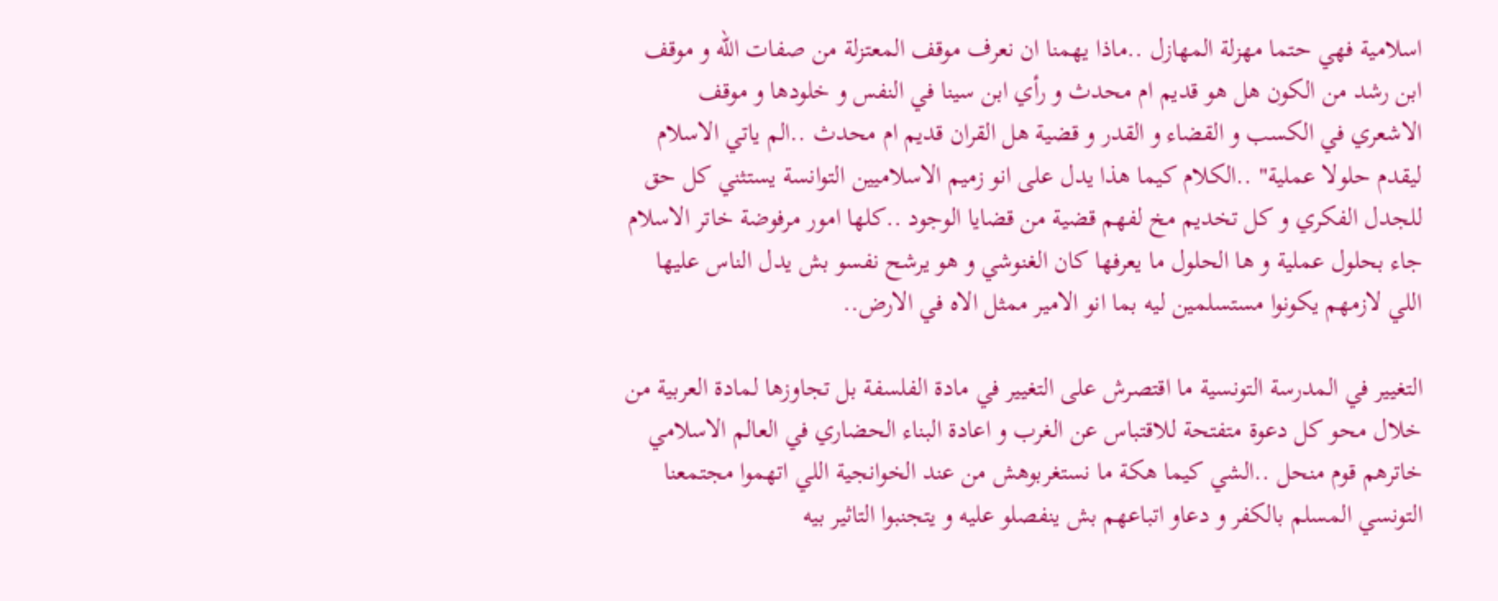اسلامية فهي حتما مهزلة المهازل ..ماذا يهمنا ان نعرف موقف المعتزلة من صفات الله و موقف ابن رشد من الكون هل هو قديم ام محدث و رأي ابن سينا في النفس و خلودها و موقف الاشعري في الكسب و القضاء و القدر و قضية هل القران قديم ام محدث ..الم ياتي الاسلام ليقدم حلولا عملية" ..الكلام كيما هذا يدل على انو زميم الاسلاميين التوانسة يستثني كل حق للجدل الفكري و كل تخديم مخ لفهم قضية من قضايا الوجود ..كلها امور مرفوضة خاتر الاسلام جاء بحلول عملية و ها الحلول ما يعرفها كان الغنوشي و هو يرشح نفسو بش يدل الناس عليها اللي لازمهم يكونوا مستسلمين ليه بما انو الامير ممثل الاه في الارض..

التغيير في المدرسة التونسية ما اقتصرش على التغيير في مادة الفلسفة بل تجاوزها لمادة العربية من خلال محو كل دعوة متفتحة للاقتباس عن الغرب و اعادة البناء الحضاري في العالم الاسلامي خاترهم قوم منحل ..الشي كيما هكة ما نستغربوهش من عند الخوانجية اللي اتهموا مجتمعنا التونسي المسلم بالكفر و دعاو اتباعهم بش ينفصلو عليه و يتجنبوا التاثير بيه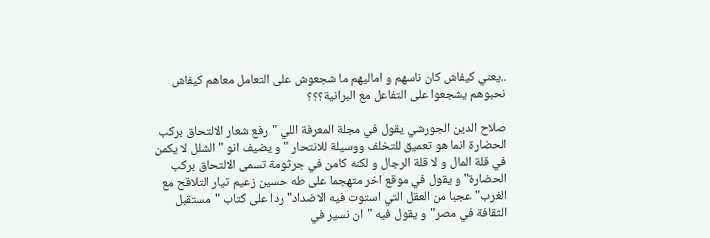..يعني كيفاش كان ناسهم و اماليهم ما شجعوش على التعامل معاهم كيفاش نحبوهم يشجعوا على التفاعل مع البرانية؟؟؟

صلاح الدين الجورشي يقول في مجلة المعرفة اللي "رفع شعار الالتحاق بركب الحضارة انما هو تعميق للتخلف ووسيلة للانتحار " و يضيف انو "الشلل لا يكمن في قلة المال و لا قلة الرجال و لكنه كامن في جرثومة تسمى الالتحاق بركب الحضارة" و يقول في موقع اخر متهجما على طه حسين زعيم تيار التلاقح مع الغرب"عجبا من العقل التي استوت فيه الاضداد" ردا على كتاب "مستقبل الثقافة في مصر"و يقول فيه "ان نسير في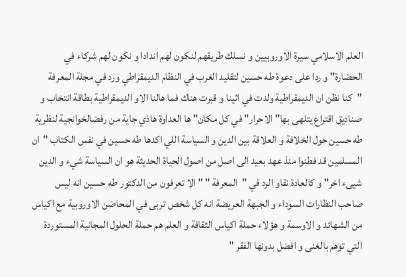العلم الاسلامي سيرة الاوروبيين و نسلك طريقهم لنكون لهم اندادا و نكون لهم شركاء في الحضارة" و ردا على دعوة طه حسين لتقليد الغرب في النظام الديمقراطي ورد في مجلة المعرفة "كنا نظن ان الديمقراطية ولدت في اثينا و قبرت هناك فما هالنا الاو الديمقراطية بطاقة انتخاب و صناديق اقتراع يتلهى بها" الاحرار" في كل مكان" ها العداوة هاذي جاية من رفضالخوانجية لنظرية طه حسين حول الخلافة و العلاقة بين الدين و السياسة اللي اكدها طه حسين في نفس الكتاب "ان المسلمين قد فطنوا منذ عهد بعيد الى اصل من اصول الحياة الحديثة هو ان السياسة شيء و الدين شيىء اخر" و كالعادة نقاو الرد في "المعرفة " " الا تعرفون من الدكتور طه حسين انه ليس صاحب النظارات السوداء و الجبهة العريضة انه كل شخص تربى في المحاضن الاوروبية مع اكياس من الشهائد و الاوسمة و هؤلاء حملة اكياس الثقافة و العلم هم حملة الحلول المجانية المستوردة التي توهم بالغنى و افضل بدونها الفقر "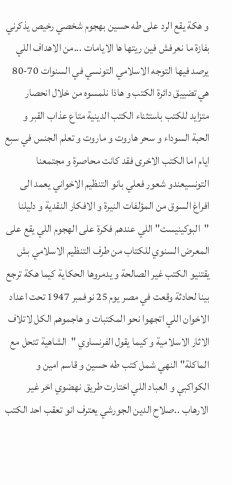و هكة يقع الرد على طه حسين بهجوم شخصي رخيص يذكرني بفازة ما نعرفش فين ريتها ها الايامات ...من الاهداف اللي يرصد فيها التوجه الاسلامي التونسي في السنوات 70-80 هي تضييق دائرة الكتب و هاذا نلمسوه من خلال انحصار متزايد للكتب باستثناء الكتب الدينية متاع عذاب القبر و الحبة السوداء و سحر هاروت و ماروت و تعلم الجنس في سبع ايام اما الكتب الاخرى فقد كانت محاصرة و مجتمعنا التونسيعندو شعور فعلي بانو التنظيم الاخواني يعمد الى افراغ السوق من المؤلفات النيرة و الافكار النقدية و دليلنا "البوكينيست" اللي عندهم فكرة على الهجوم اللي يقع على المعرض السنوي للكتاب من طرف التنظيم الاسلامي بش يقتنيو الكتب غير الصالحة و يدمروها الحكاية كيما هكة ترجع بينا لحادثة وقعت في مصر يوم 25 نوفمبر 1947 تحت اعداد الاخوان اللي اتجهوا نحو المكتبات و هاجموهم الكل لاتلاف الاثار الاسلامية و كيما يقول الفرنساوي "الشاهية تتحل مع الماكلة" النهي شمل كتب طه حسين و قاسم امين و الكواكبي و العباد اللي اختارت طريق نهضوي اخر غير الارهاب ..صلاح الدين الجورشي يعترف انو تعقب احد الكتب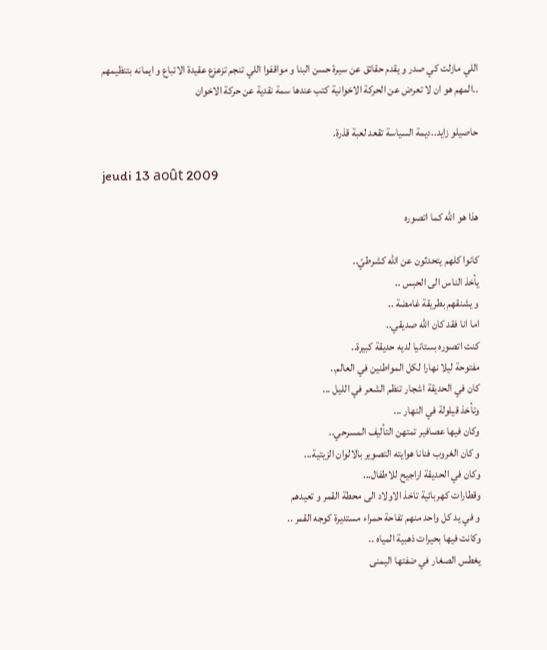اللي مازلت كي صدر و يقدم حقائق عن سيرة حسن البنا و مواقفوا اللي تنجم تزعزع عقيدة الاتباع و ايمانه بتنظيمهم ..المهم هو ان لا تعرض عن الحركة الاخوانية كتب عندها سمة نقدية عن حركة الاخوان

حاصيلو زايد..ديمة السياسة تقعد لعبة قذرة.

jeudi 13 août 2009

هذا هو الله كما اتصوره

كانوا كلهم يتحدثون عن الله كشرطيّ..
يأخذ الناس الى الحبس ..
و يشنقهم بطريقة غامضة ..
اما انا فقد كان الله صديقي..
كنت اتصوره بستانيا لديه حديقة كبيرة..
مفتوحة ليلا نهارا لكل المواطنين في العالم..
كان في الحديقة اشجار تنظم الشعر في الليل ...
وتأخذ قيلولة في النهار ...
وكان فيها عصافير تمتهن التأليف المسرحي..
و كان الغروب فنانا هوايته التصوير بالالوان الزيتية...
وكان في الحديقة اراجيح للاطفال...
وقطارات كهربائية تاخذ الاولاد الى محطة القمر و تعيدهم
و في يد كل واحد منهم تفاحة حمراء مستديرة كوجه القمر ..
وكانت فيها بحيرات ذهبية المياه ..
يغطس الصغار في ضفتها اليمنى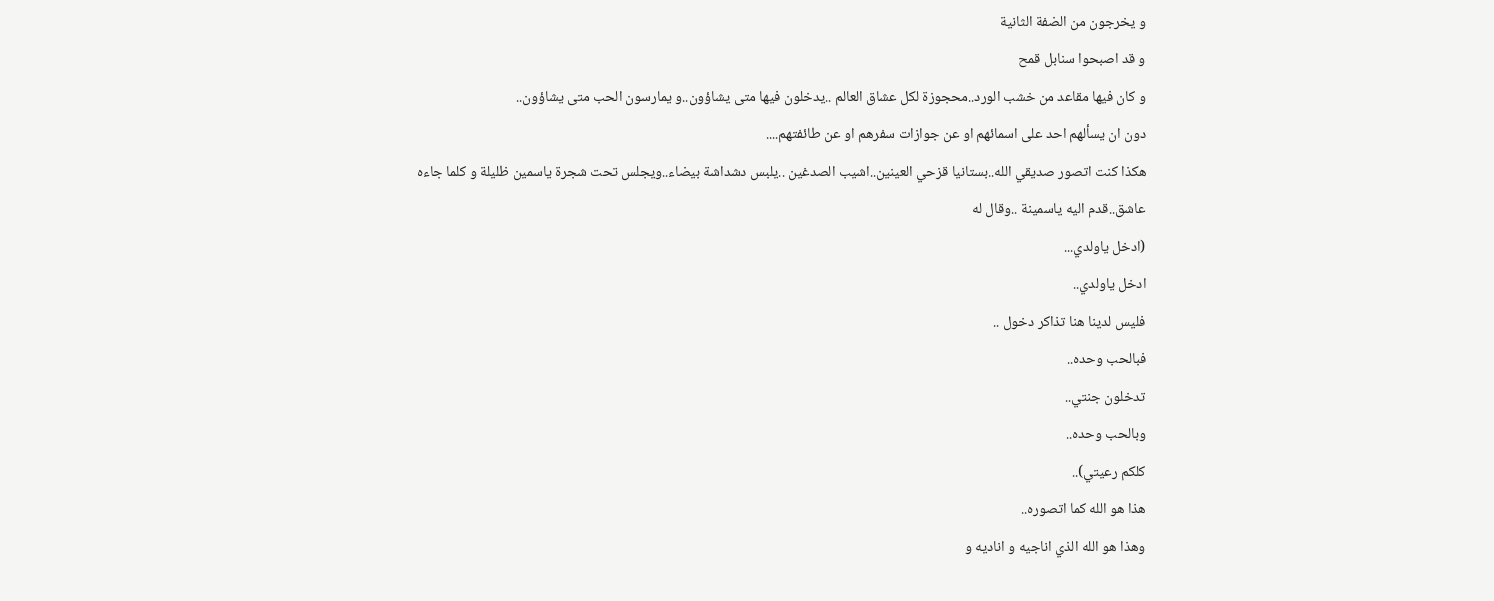و يخرجون من الضفة الثانية
و قد اصبحوا سنابل قمح
و كان فيها مقاعد من خشب الورد..محجوزة لكل عشاق العالم ..يدخلون فيها متى يشاؤون..و يمارسون الحب متى يشاؤون..
دون ان يسألهم احد على اسمائهم او عن جوازات سفرهم او عن طائفتهم....
هكذا كنت اتصور صديقي الله..بستانيا قزحي العينين..اشيب الصدغين ..يلبس دشداشة بيضاء..ويجلس تحت شجرة ياسمين ظليلة و كلما جاءه عاشق..قدم اليه ياسمينة ..وقال له
(ادخل ياولدي...
ادخل ياولدي..
فليس لدينا هنا تذاكر دخول ..
فبالحب وحده..
تدخلون جنتي..
وبالحب وحده..
كلكم رعيتي)..
هذا هو الله كما اتصوره..
وهذا هو الله الذي اناجيه و اناديه و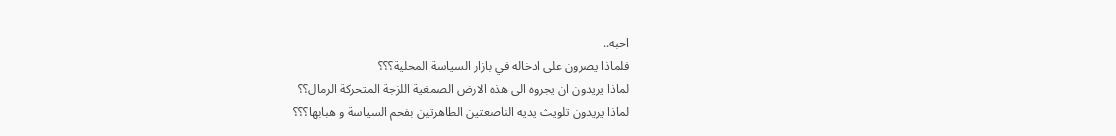احبه..
فلماذا يصرون على ادخاله في بازار السياسة المحلية؟؟؟
لماذا يريدون ان يجروه الى هذه الارض الصمغية اللزجة المتحركة الرمال؟؟
لماذا يريدون تلويث يديه الناصعتين الطاهرتين بفحم السياسة و هبابها؟؟؟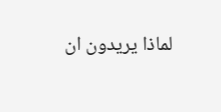لماذا يريدون ان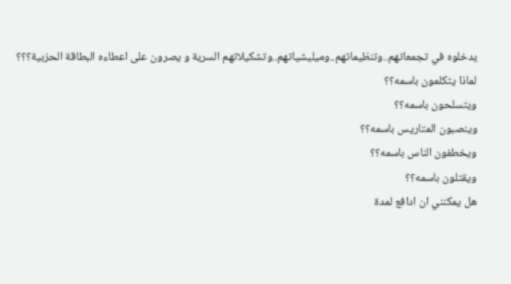يدخلوه في تجمعاتهم..وتنظيماتهم..وميليشياتهم..وتشكيلاتهم السرية و يصرون على اعطاءه البطاقة الحزبية؟؟؟
لماذا يتكلمون باسمه؟؟
ويتسلحون باسمه؟؟
وينصبون المتاريس باسمه؟؟
ويخطفون الناس باسمه؟؟
ويقتلون باسمه؟؟
هل يمكنني ان ادافع لمدة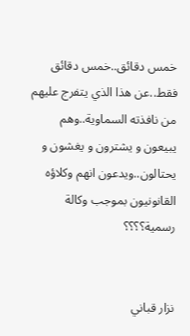خمس دقائق..خمس دقائق فقط..عن هذا الذي يتفرج عليهم من نافذته السماوية..وهم يبيعون و يشترون و يغشون و يحتالون..ويدعون انهم وكلاؤه القانونيون بموجب وكالة رسمية؟؟؟؟


نزار قباني